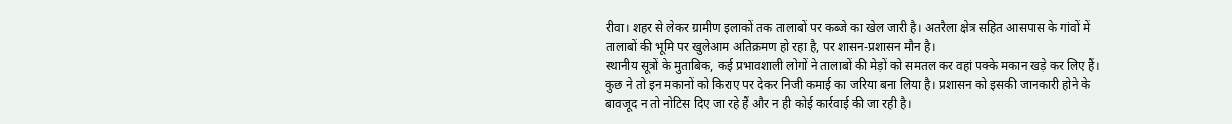रीवा। शहर से लेकर ग्रामीण इलाकों तक तालाबों पर कब्जे का खेल जारी है। अतरैला क्षेत्र सहित आसपास के गांवों में तालाबों की भूमि पर खुलेआम अतिक्रमण हो रहा है, पर शासन-प्रशासन मौन है।
स्थानीय सूत्रों के मुताबिक, कई प्रभावशाली लोगों ने तालाबों की मेड़ों को समतल कर वहां पक्के मकान खड़े कर लिए हैं। कुछ ने तो इन मकानों को किराए पर देकर निजी कमाई का जरिया बना लिया है। प्रशासन को इसकी जानकारी होने के बावजूद न तो नोटिस दिए जा रहे हैं और न ही कोई कार्रवाई की जा रही है।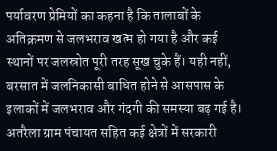पर्यावरण प्रेमियों का कहना है कि तालाबों के अतिक्रमण से जलभराव खत्म हो गया है और कई स्थानों पर जलस्रोत पूरी तरह सूख चुके हैं। यही नहीं, बरसात में जलनिकासी बाधित होने से आसपास के इलाकों में जलभराव और गंदगी की समस्या बढ़ गई है।
अतरैला ग्राम पंचायत सहित कई क्षेत्रों में सरकारी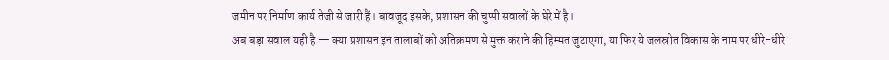जमीन पर निर्माण कार्य तेजी से जारी हैं। बावजूद इसके, प्रशासन की चुप्पी सवालों के घेरे में है।
अब बड़ा सवाल यही है — क्या प्रशासन इन तालाबों को अतिक्रमण से मुक्त कराने की हिम्मत जुटाएगा, या फिर ये जलस्रोत विकास के नाम पर धीरे-धीरे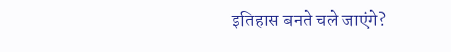इतिहास बनते चले जाएंगे?